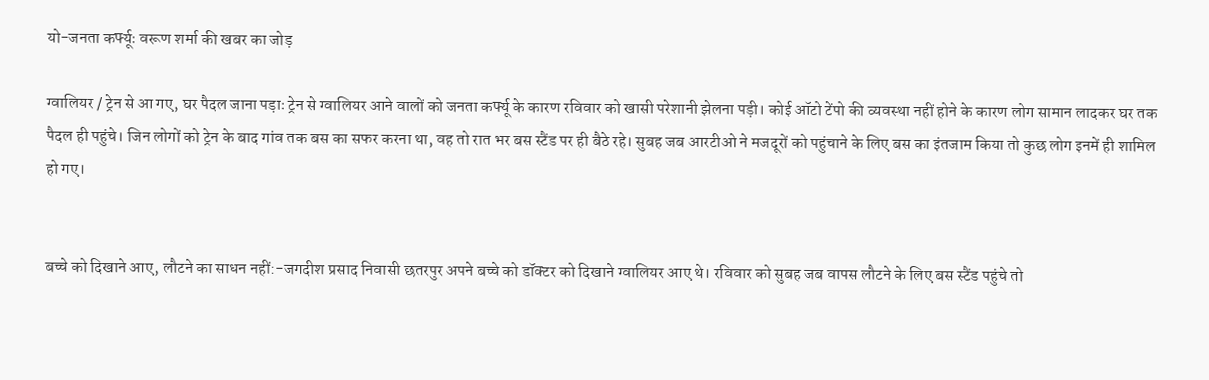यो-जनता कर्फ्यूः वरूण शर्मा की खबर का जोड़

ग्वालियर / ट्रेन से आ गए, घर पैदल जाना पड़ाः ट्रेन से ग्वालियर आने वालों को जनता कर्फ्यू के कारण रविवार को खासी परेशानी झेलना पड़ी। कोई ऑटो टेंपो की व्यवस्था नहीं होने के कारण लोग सामान लादकर घर तक पैदल ही पहुंचे। जिन लोगों को ट्रेन के बाद गांव तक बस का सफर करना था, वह तो रात भर बस स्टैंड पर ही बैठे रहे। सुबह जब आरटीओ ने मजदूरों को पहुंचाने के लिए बस का इंतजाम किया तो कुछ लोग इनमें ही शामिल हो गए।


बच्चे को दिखाने आए, लौटने का साधन नहीं:-जगदीश प्रसाद निवासी छतरपुर अपने बच्चे को डॉक्टर को दिखाने ग्वालियर आए थे। रविवार को सुबह जब वापस लौटने के लिए बस स्टैंड पहुंचे तो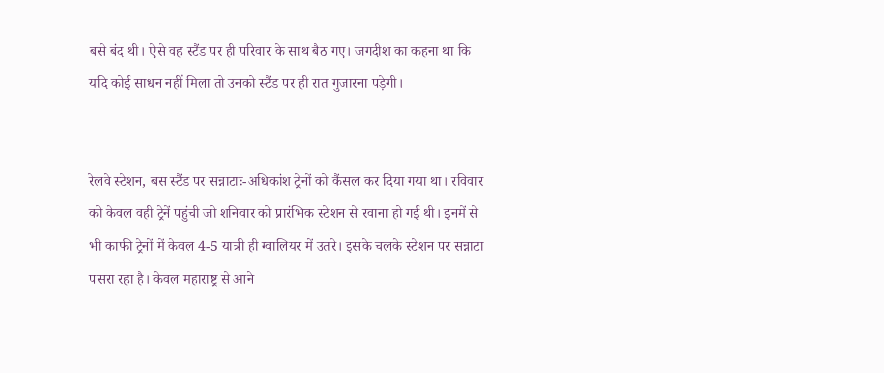बसे बंद थी। ऐसे वह स्टैंड पर ही परिवार के साथ बैठ गए। जगदीश का कहना था कि यदि कोई साधन नहीं मिला तो उनको स्टैंड पर ही रात गुजारना पड़ेगी।


रेलवे स्टेशन, बस स्टैंड पर सन्नाटाः-अधिकांश ट्रेनों को कैंसल कर दिया गया था। रविवार को केवल वही ट्रेनें पहुंची जो शनिवार को प्रारंभिक स्टेशन से रवाना हो गई थी। इनमें से भी काफी ट्रेनों में केवल 4-5 यात्री ही ग्वालियर में उतरे। इसके चलके स्टेशन पर सन्नाटा पसरा रहा है। केवल महाराष्ट्र से आने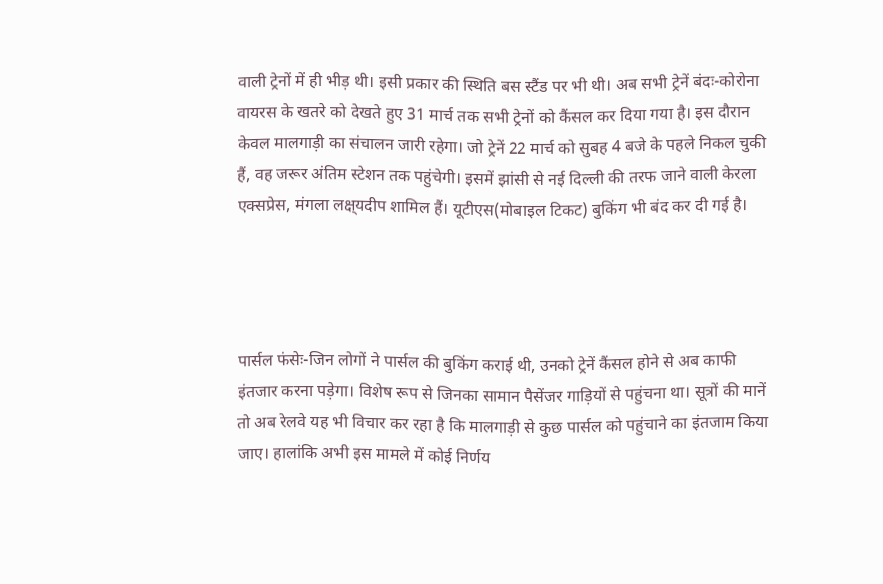वाली ट्रेनों में ही भीड़ थी। इसी प्रकार की स्थिति बस स्टैंड पर भी थी। अब सभी ट्रेनें बंदः-कोरोना वायरस के खतरे को देखते हुए 31 मार्च तक सभी ट्रेनों को कैंसल कर दिया गया है। इस दौरान केवल मालगाड़ी का संचालन जारी रहेगा। जो ट्रेनें 22 मार्च को सुबह 4 बजे के पहले निकल चुकी हैं, वह जरूर अंतिम स्टेशन तक पहुंचेगी। इसमें झांसी से नई दिल्ली की तरफ जाने वाली केरला एक्सप्रेस, मंगला लक्ष्‌यदीप शामिल हैं। यूटीएस(मोबाइल टिकट) बुकिंग भी बंद कर दी गई है।




पार्सल फंसेः-जिन लोगों ने पार्सल की बुकिंग कराई थी, उनको ट्रेनें कैंसल होने से अब काफी इंतजार करना पड़ेगा। विशेष रूप से जिनका सामान पैसेंजर गाड़ियों से पहुंचना था। सूत्रों की मानें तो अब रेलवे यह भी विचार कर रहा है कि मालगाड़ी से कुछ पार्सल को पहुंचाने का इंतजाम किया जाए। हालांकि अभी इस मामले में कोई निर्णय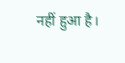नहीं हुआ है।